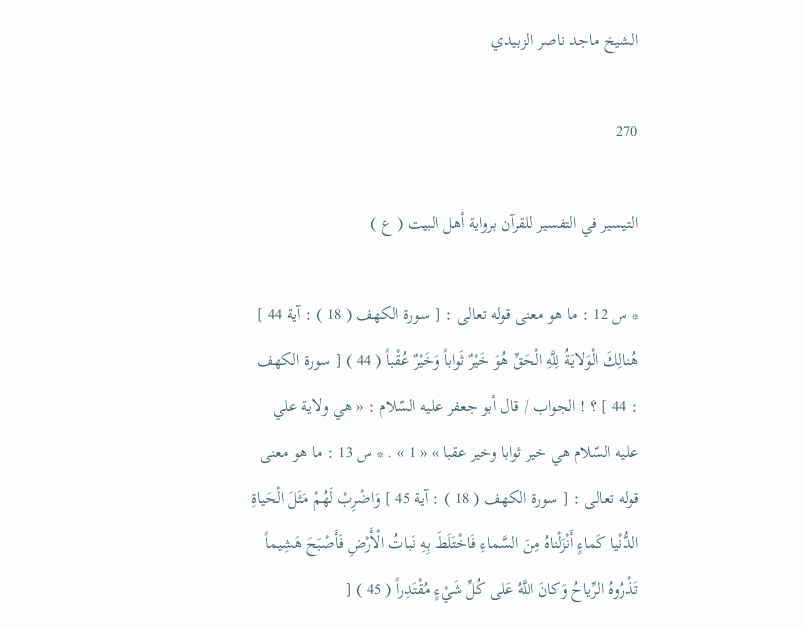الشيخ ماجد ناصر الزبيدي

270

التيسير في التفسير للقرآن برواية أهل البيت ( ع )

* س 12 : ما هو معنى قوله تعالى : [ سورة الكهف ( 18 ) : آية 44 ] هُنالِكَ الْوَلايَةُ لِلَّهِ الْحَقِّ هُوَ خَيْرٌ ثَواباً وَخَيْرٌ عُقْباً ( 44 ) [ سورة الكهف : 44 ] ؟ ! الجواب / قال أبو جعفر عليه السّلام : « هي ولاية علي عليه السّلام هي خير ثوابا وخير عقبا » « 1 » . * س 13 : ما هو معنى قوله تعالى : [ سورة الكهف ( 18 ) : آية 45 ] وَاضْرِبْ لَهُمْ مَثَلَ الْحَياةِ الدُّنْيا كَماءٍ أَنْزَلْناهُ مِنَ السَّماءِ فَاخْتَلَطَ بِهِ نَباتُ الْأَرْضِ فَأَصْبَحَ هَشِيماً تَذْرُوهُ الرِّياحُ وَكانَ اللَّهُ عَلى كُلِّ شَيْءٍ مُقْتَدِراً ( 45 ) [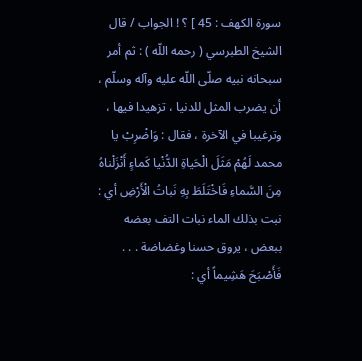سورة الكهف : 45 ] ؟ ! الجواب / قال الشيخ الطبرسي ( رحمه اللّه ) : ثم أمر سبحانه نبيه صلّى اللّه عليه وآله وسلّم ، أن يضرب المثل للدنيا ، تزهيدا فيها ، وترغيبا في الآخرة ، فقال : وَاضْرِبْ يا محمد لَهُمْ مَثَلَ الْحَياةِ الدُّنْيا كَماءٍ أَنْزَلْناهُ مِنَ السَّماءِ فَاخْتَلَطَ بِهِ نَباتُ الْأَرْضِ أي : نبت بذلك الماء نبات التف بعضه ببعض ، يروق حسنا وغضاضة . . . فَأَصْبَحَ هَشِيماً أي :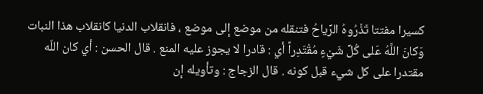كسيرا مفتتا تَذْرُوهُ الرِّياحُ فتنقله من موضع إلى موضع ، فانقلاب الدنيا كانقلاب هذا النبات وَكانَ اللَّهُ عَلى كُلِّ شَيْءٍ مُقْتَدِراً أي : قادرا لا يجوز عليه المنع . قال الحسن : أي كان اللّه مقتدرا على كل شيء قبل كونه . قال الزجاج : وتأويله إن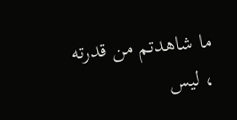ما شاهدتم من قدرته ، ليس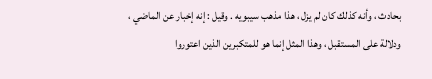بحادث ، وأنه كذلك كان لم يزل ، هذا مذهب سيبويه . وقيل : إنه إخبار عن الماضي ، ودلالة على المستقبل ، وهذا المثل إنما هو للمتكبرين الذين اعتوروا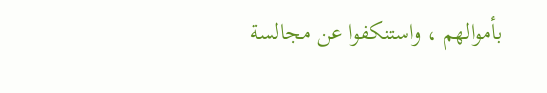بأموالهم ، واستنكفوا عن مجالسة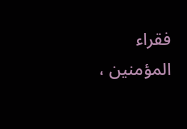فقراء المؤمنين ،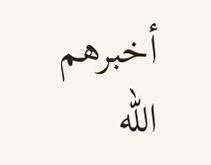أخبرهم اللّه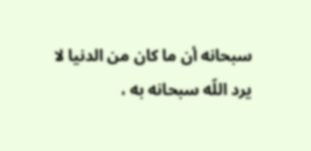سبحانه أن ما كان من الدنيا لا يرد اللّه سبحانه به ،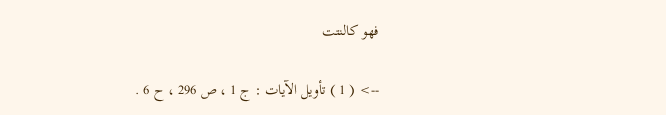فهو كالنتت

--> ( 1 ) تأويل الآيات : ج 1 ، ص 296 ، ح 6 .